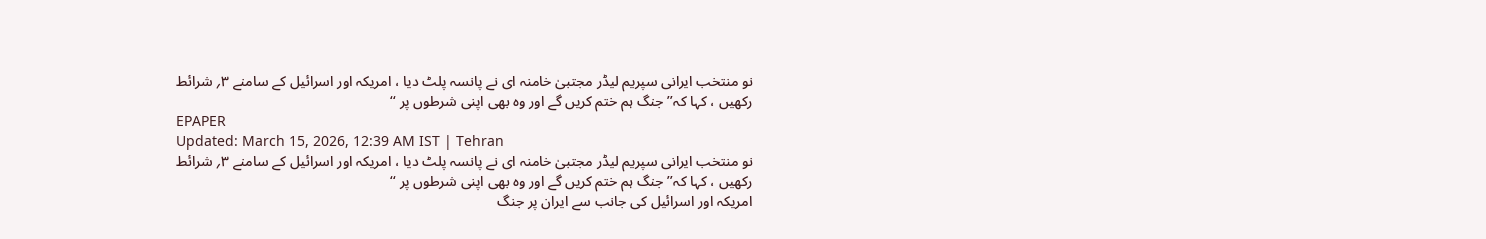نو منتخب ایرانی سپریم لیڈر مجتبیٰ خامنہ ای نے پانسہ پلٹ دیا ، امریکہ اور اسرائیل کے سامنے ۳؍ شرائط رکھیں ، کہا کہ’’ جنگ ہم ختم کریں گے اور وہ بھی اپنی شرطوں پر ‘‘
EPAPER
Updated: March 15, 2026, 12:39 AM IST | Tehran
نو منتخب ایرانی سپریم لیڈر مجتبیٰ خامنہ ای نے پانسہ پلٹ دیا ، امریکہ اور اسرائیل کے سامنے ۳؍ شرائط رکھیں ، کہا کہ’’ جنگ ہم ختم کریں گے اور وہ بھی اپنی شرطوں پر ‘‘
امریکہ اور اسرائیل کی جانب سے ایران پر جنگ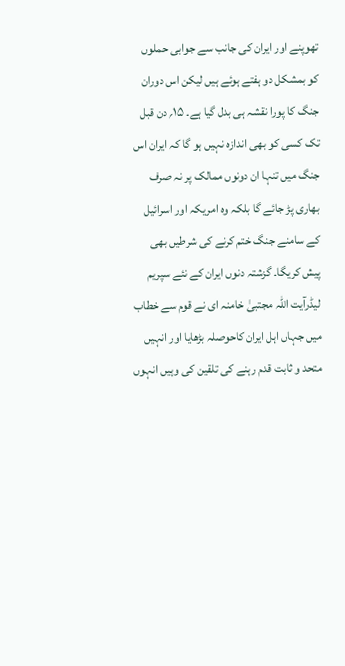تھوپنے اور ایران کی جانب سے جوابی حملوں کو بمشکل دو ہفتے ہوئے ہیں لیکن اس دوران جنگ کا پورا نقشہ ہی بدل گیا ہے۔ ۱۵؍ دن قبل تک کسی کو بھی اندازہ نہیں ہو گا کہ ایران اس جنگ میں تنہا ان دونوں ممالک پر نہ صرف بھاری پڑ جائے گا بلکہ وہ امریکہ اور اسرائیل کے سامنے جنگ ختم کرنے کی شرطیں بھی پیش کریگا۔ گزشتہ دنوں ایران کے نئے سپریم لیڈرآیت اللہ مجتبیٰ خامنہ ای نے قوم سے خطاب میں جہاں اہل ایران کاحوصلہ بڑھایا اور انہیں متحد و ثابت قدم رہنے کی تلقین کی وہیں انہوں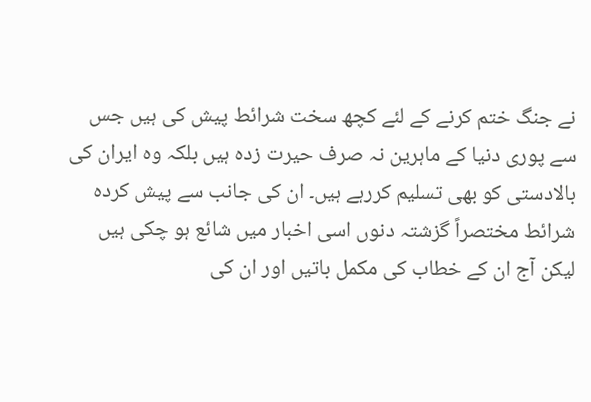نے جنگ ختم کرنے کے لئے کچھ سخت شرائط پیش کی ہیں جس سے پوری دنیا کے ماہرین نہ صرف حیرت زدہ ہیں بلکہ وہ ایران کی بالادستی کو بھی تسلیم کررہے ہیں۔ ان کی جانب سے پیش کردہ شرائط مختصراً گزشتہ دنوں اسی اخبار میں شائع ہو چکی ہیں لیکن آج ان کے خطاب کی مکمل باتیں اور ان کی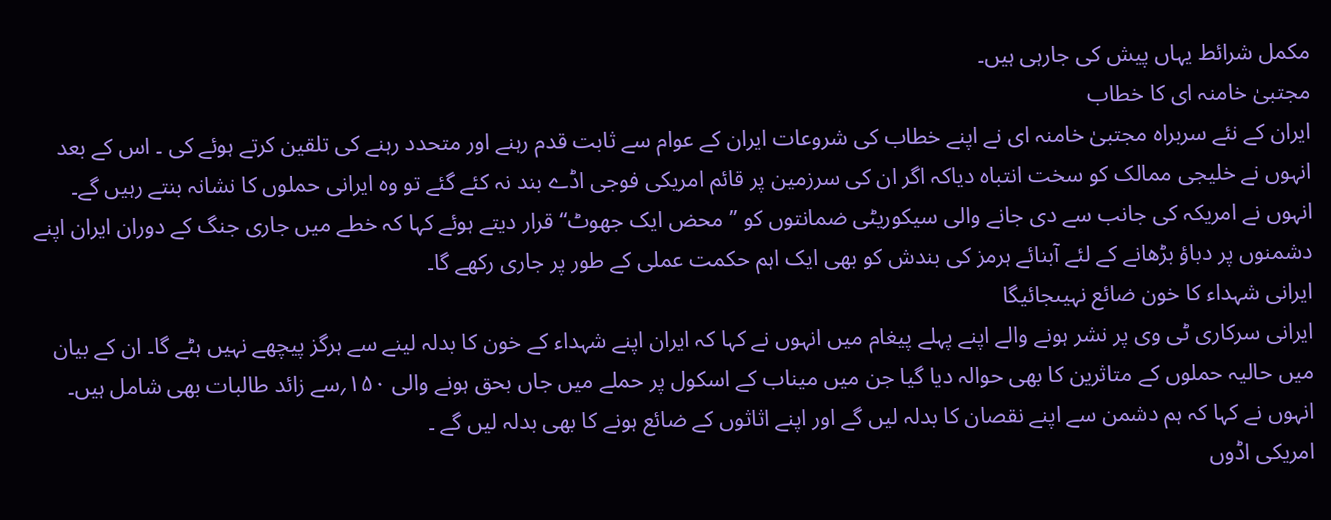مکمل شرائط یہاں پیش کی جارہی ہیں۔
مجتبیٰ خامنہ ای کا خطاب
ایران کے نئے سربراہ مجتبیٰ خامنہ ای نے اپنے خطاب کی شروعات ایران کے عوام سے ثابت قدم رہنے اور متحدد رہنے کی تلقین کرتے ہوئے کی ۔ اس کے بعد انہوں نے خلیجی ممالک کو سخت انتباہ دیاکہ اگر ان کی سرزمین پر قائم امریکی فوجی اڈے بند نہ کئے گئے تو وہ ایرانی حملوں کا نشانہ بنتے رہیں گے۔ انہوں نے امریکہ کی جانب سے دی جانے والی سیکوریٹی ضمانتوں کو ’’محض ایک جھوٹ‘‘ قرار دیتے ہوئے کہا کہ خطے میں جاری جنگ کے دوران ایران اپنے دشمنوں پر دباؤ بڑھانے کے لئے آبنائے ہرمز کی بندش کو بھی ایک اہم حکمت عملی کے طور پر جاری رکھے گا۔
ایرانی شہداء کا خون ضائع نہیںجائیگا
ایرانی سرکاری ٹی وی پر نشر ہونے والے اپنے پہلے پیغام میں انہوں نے کہا کہ ایران اپنے شہداء کے خون کا بدلہ لینے سے ہرگز پیچھے نہیں ہٹے گا۔ ان کے بیان میں حالیہ حملوں کے متاثرین کا بھی حوالہ دیا گیا جن میں میناب کے اسکول پر حملے میں جاں بحق ہونے والی ۱۵۰؍سے زائد طالبات بھی شامل ہیں۔ انہوں نے کہا کہ ہم دشمن سے اپنے نقصان کا بدلہ لیں گے اور اپنے اثاثوں کے ضائع ہونے کا بھی بدلہ لیں گے ۔
امریکی اڈوں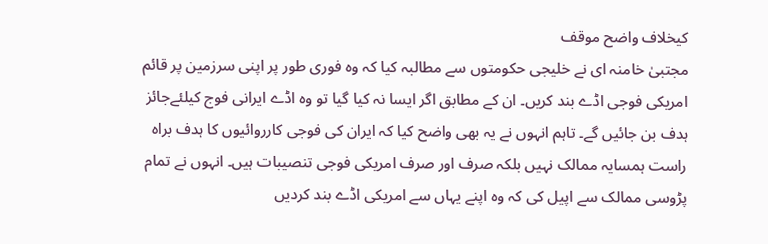کیخلاف واضح موقف
مجتبیٰ خامنہ ای نے خلیجی حکومتوں سے مطالبہ کیا کہ وہ فوری طور پر اپنی سرزمین پر قائم امریکی فوجی اڈے بند کریں۔ ان کے مطابق اگر ایسا نہ کیا گیا تو وہ اڈے ایرانی فوج کیلئےجائز ہدف بن جائیں گے۔ تاہم انہوں نے یہ بھی واضح کیا کہ ایران کی فوجی کارروائیوں کا ہدف براہ راست ہمسایہ ممالک نہیں بلکہ صرف اور صرف امریکی فوجی تنصیبات ہیں۔ انہوں نے تمام پڑوسی ممالک سے اپیل کی کہ وہ اپنے یہاں سے امریکی اڈے بند کردیں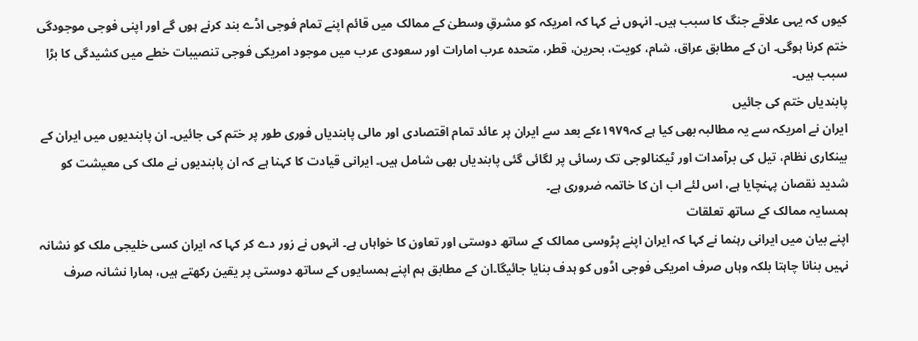کیوں کہ یہی علاقے جنگ کا سبب ہیں۔ انہوں نے کہا کہ امریکہ کو مشرقِ وسطیٰ کے ممالک میں قائم اپنے تمام فوجی اڈے بند کرنے ہوں گے اور اپنی فوجی موجودگی ختم کرنا ہوگی۔ ان کے مطابق عراق، شام، کویت، بحرین، قطر، متحدہ عرب امارات اور سعودی عرب میں موجود امریکی فوجی تنصیبات خطے میں کشیدگی کا بڑا سبب ہیں۔
پابندیاں ختم کی جائیں
ایران نے امریکہ سے یہ مطالبہ بھی کیا ہے کہ۱۹۷۹ءکے بعد سے ایران پر عائد تمام اقتصادی اور مالی پابندیاں فوری طور پر ختم کی جائیں۔ ان پابندیوں میں ایران کے بینکاری نظام، تیل کی برآمدات اور ٹیکنالوجی تک رسائی پر لگائی گئی پابندیاں بھی شامل ہیں۔ ایرانی قیادت کا کہنا ہے کہ ان پابندیوں نے ملک کی معیشت کو شدید نقصان پہنچایا ہے، اس لئے اب ان کا خاتمہ ضروری ہے۔
ہمسایہ ممالک کے ساتھ تعلقات
اپنے بیان میں ایرانی رہنما نے کہا کہ ایران اپنے پڑوسی ممالک کے ساتھ دوستی اور تعاون کا خواہاں ہے۔ انہوں نے زور دے کر کہا کہ ایران کسی خلیجی ملک کو نشانہ نہیں بنانا چاہتا بلکہ وہاں صرف امریکی فوجی اڈوں کو ہدف بنایا جائیگا۔ان کے مطابق ہم اپنے ہمسایوں کے ساتھ دوستی پر یقین رکھتے ہیں، ہمارا نشانہ صرف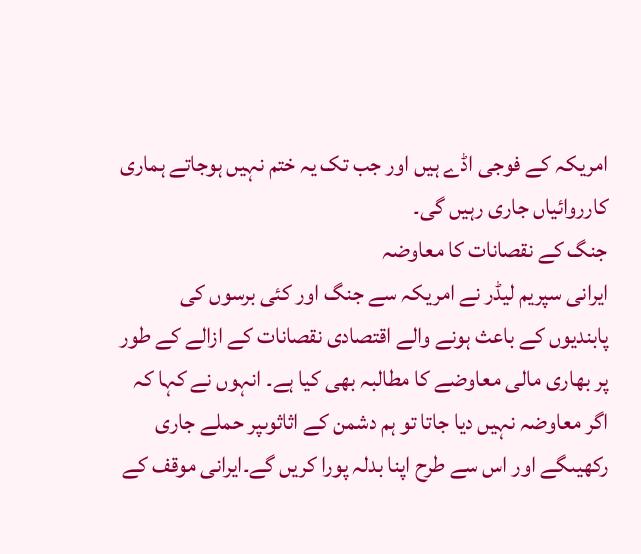امریکہ کے فوجی اڈے ہیں اور جب تک یہ ختم نہیں ہوجاتے ہماری کارروائیاں جاری رہیں گی۔
جنگ کے نقصانات کا معاوضہ
ایرانی سپریم لیڈر نے امریکہ سے جنگ اور کئی برسوں کی پابندیوں کے باعث ہونے والے اقتصادی نقصانات کے ازالے کے طور پر بھاری مالی معاوضے کا مطالبہ بھی کیا ہے۔ انہوں نے کہا کہ اگر معاوضہ نہیں دیا جاتا تو ہم دشمن کے اثاثوںپر حملے جاری رکھیںگے اور اس سے طرح اپنا بدلہ پورا کریں گے۔ایرانی موقف کے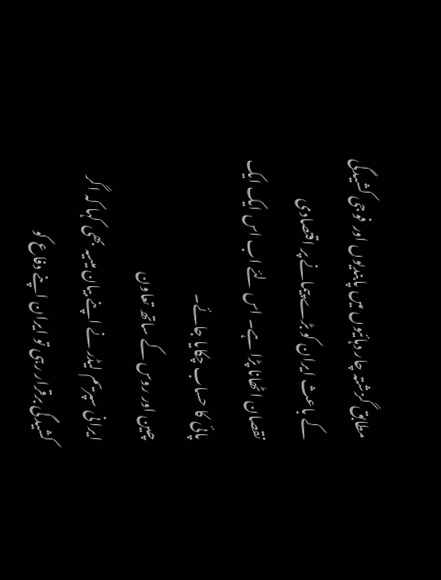مطابق گزشتہ چار دہائیوں میں پابندیوں اور فوجی کشیدگی کے باعث ایران کو بڑے پیمانے پر اقتصادی نقصان اٹھانا پڑا ہے۔ اس لئے اب اس ایک ایک پائی کا حساب چکایا جائے۔
چین اور روس کے ساتھ تعاون
ایرانی سپریم لیڈر نے اپنے بیان میںیہ بھی کہا کہ اگر کشیدگی برقرار رہی تو ایران اپنے دفاع کو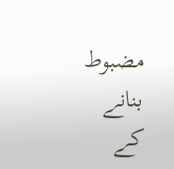مضبوط بنانے کے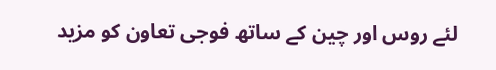لئے روس اور چین کے ساتھ فوجی تعاون کو مزید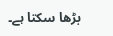بڑھا سکتا ہے۔